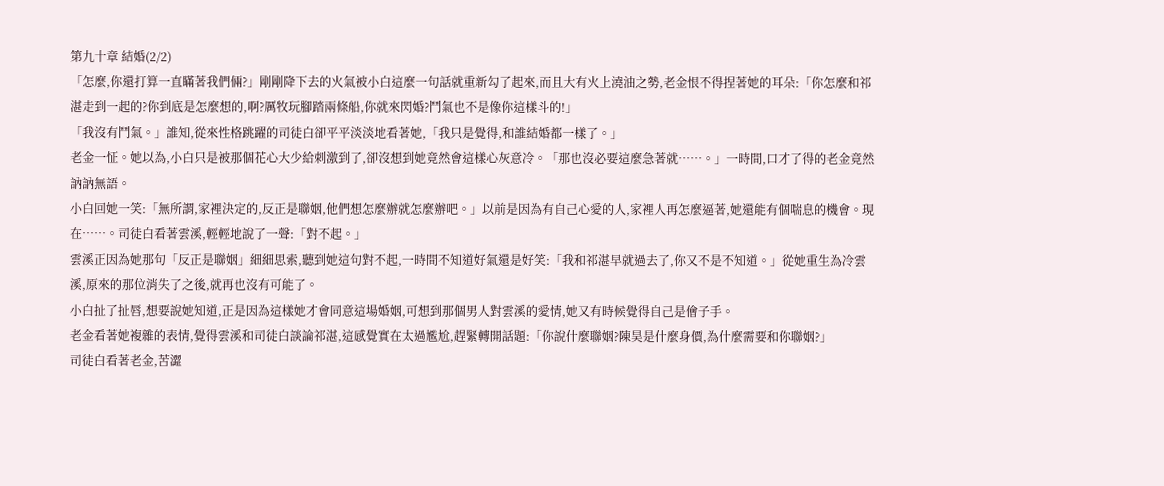第九十章 結婚(2/2)
「怎麼,你還打算一直瞞著我們倆?」剛剛降下去的火氣被小白這麼一句話就重新勾了起來,而且大有火上澆油之勢,老金恨不得捏著她的耳朵:「你怎麼和祁湛走到一起的?你到底是怎麼想的,啊?厲牧玩腳踏兩條船,你就來閃婚?鬥氣也不是像你這樣斗的!」
「我沒有鬥氣。」誰知,從來性格跳躍的司徒白卻平平淡淡地看著她,「我只是覺得,和誰結婚都一樣了。」
老金一怔。她以為,小白只是被那個花心大少給刺激到了,卻沒想到她竟然會這樣心灰意冷。「那也沒必要這麼急著就……。」一時間,口才了得的老金竟然訥訥無語。
小白回她一笑:「無所謂,家裡決定的,反正是聯姻,他們想怎麼辦就怎麼辦吧。」以前是因為有自己心愛的人,家裡人再怎麼逼著,她還能有個喘息的機會。現在……。司徒白看著雲溪,輕輕地說了一聲:「對不起。」
雲溪正因為她那句「反正是聯姻」細細思索,聽到她這句對不起,一時間不知道好氣還是好笑:「我和祁湛早就過去了,你又不是不知道。」從她重生為冷雲溪,原來的那位消失了之後,就再也沒有可能了。
小白扯了扯唇,想要說她知道,正是因為這樣她才會同意這場婚姻,可想到那個男人對雲溪的愛情,她又有時候覺得自己是儈子手。
老金看著她複雜的表情,覺得雲溪和司徒白談論祁湛,這感覺實在太過尷尬,趕緊轉開話題:「你說什麼聯姻?陳昊是什麼身價,為什麼需要和你聯姻?」
司徒白看著老金,苦澀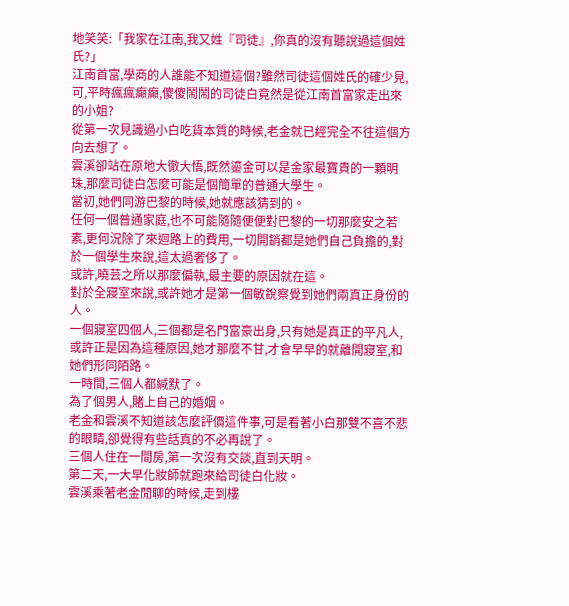地笑笑:「我家在江南,我又姓『司徒』,你真的沒有聽說過這個姓氏?」
江南首富,學商的人誰能不知道這個?雖然司徒這個姓氏的確少見,可,平時瘋瘋癲癲,傻傻鬧鬧的司徒白竟然是從江南首富家走出來的小姐?
從第一次見識過小白吃貨本質的時候,老金就已經完全不往這個方向去想了。
雲溪卻站在原地大徹大悟,既然鎏金可以是金家最寶貴的一顆明珠,那麼司徒白怎麼可能是個簡單的普通大學生。
當初,她們同游巴黎的時候,她就應該猜到的。
任何一個普通家庭,也不可能隨隨便便對巴黎的一切那麼安之若素,更何況除了來迴路上的費用,一切開銷都是她們自己負擔的,對於一個學生來說,這太過奢侈了。
或許,曉芸之所以那麼偏執,最主要的原因就在這。
對於全寢室來說,或許她才是第一個敏銳察覺到她們兩真正身份的人。
一個寢室四個人,三個都是名門富豪出身,只有她是真正的平凡人,或許正是因為這種原因,她才那麼不甘,才會早早的就離開寢室,和她們形同陌路。
一時間,三個人都緘默了。
為了個男人,賭上自己的婚姻。
老金和雲溪不知道該怎麼評價這件事,可是看著小白那雙不喜不悲的眼睛,卻覺得有些話真的不必再說了。
三個人住在一間房,第一次沒有交談,直到天明。
第二天,一大早化妝師就跑來給司徒白化妝。
雲溪乘著老金閒聊的時候,走到樓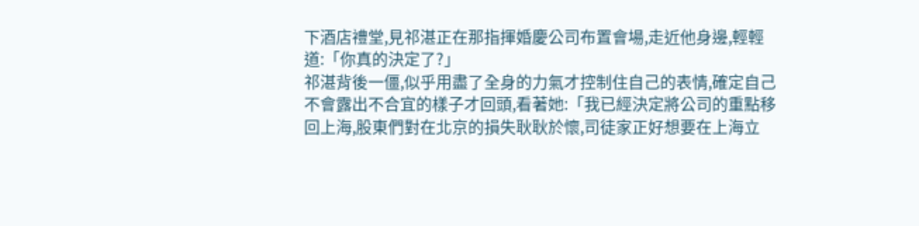下酒店禮堂,見祁湛正在那指揮婚慶公司布置會場,走近他身邊,輕輕道:「你真的決定了?」
祁湛背後一僵,似乎用盡了全身的力氣才控制住自己的表情,確定自己不會露出不合宜的樣子才回頭,看著她:「我已經決定將公司的重點移回上海,股東們對在北京的損失耿耿於懷,司徒家正好想要在上海立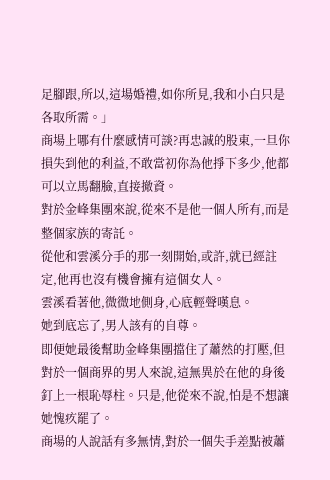足腳跟,所以,這場婚禮,如你所見,我和小白只是各取所需。」
商場上哪有什麼感情可談?再忠誠的股東,一旦你損失到他的利益,不敢當初你為他掙下多少,他都可以立馬翻臉,直接撤資。
對於金峰集團來說,從來不是他一個人所有,而是整個家族的寄託。
從他和雲溪分手的那一刻開始,或許,就已經註定,他再也沒有機會擁有這個女人。
雲溪看著他,微微地側身,心底輕聲嘆息。
她到底忘了,男人該有的自尊。
即便她最後幫助金峰集團擋住了蕭然的打壓,但對於一個商界的男人來說,這無異於在他的身後釘上一根恥辱柱。只是,他從來不說,怕是不想讓她愧疚罷了。
商場的人說話有多無情,對於一個失手差點被蕭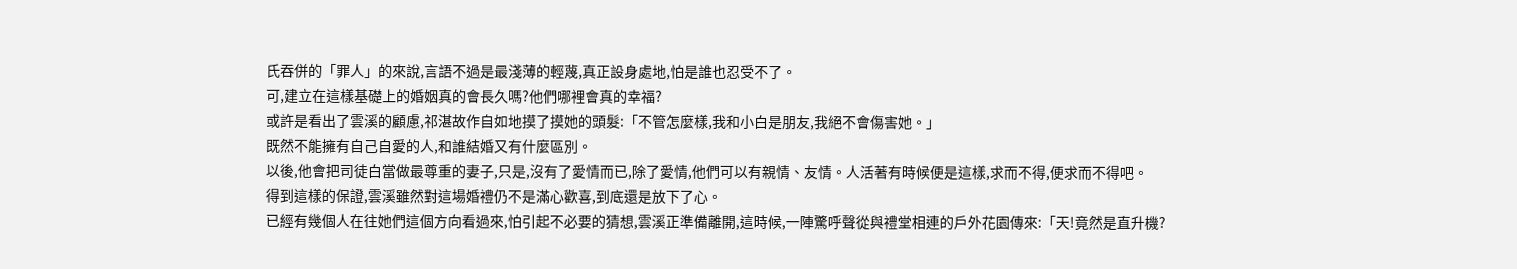氏吞併的「罪人」的來說,言語不過是最淺薄的輕蔑,真正設身處地,怕是誰也忍受不了。
可,建立在這樣基礎上的婚姻真的會長久嗎?他們哪裡會真的幸福?
或許是看出了雲溪的顧慮,祁湛故作自如地摸了摸她的頭髮:「不管怎麼樣,我和小白是朋友,我絕不會傷害她。」
既然不能擁有自己自愛的人,和誰結婚又有什麼區別。
以後,他會把司徒白當做最尊重的妻子,只是,沒有了愛情而已,除了愛情,他們可以有親情、友情。人活著有時候便是這樣,求而不得,便求而不得吧。
得到這樣的保證,雲溪雖然對這場婚禮仍不是滿心歡喜,到底還是放下了心。
已經有幾個人在往她們這個方向看過來,怕引起不必要的猜想,雲溪正準備離開,這時候,一陣驚呼聲從與禮堂相連的戶外花園傳來:「天!竟然是直升機?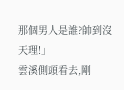那個男人是誰?帥到沒天理!」
雲溪側頭看去,剛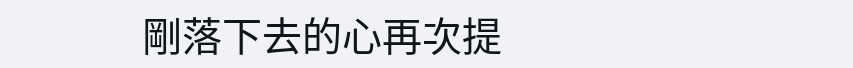剛落下去的心再次提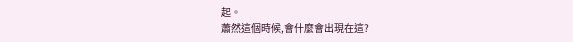起。
蕭然這個時候,會什麼會出現在這?